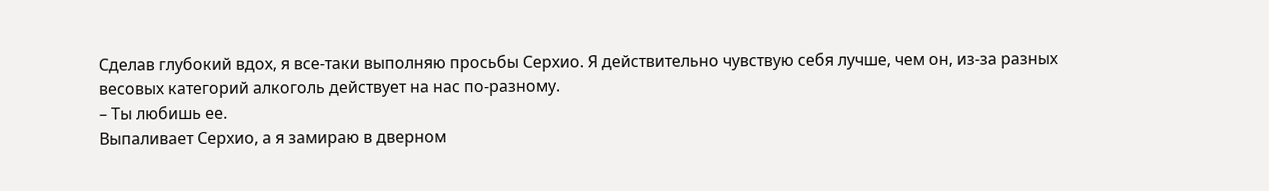Сделав глубокий вдох, я все-таки выполняю просьбы Серхио. Я действительно чувствую себя лучше, чем он, из-за разных весовых категорий алкоголь действует на нас по-разному.
– Ты любишь ее.
Выпаливает Серхио, а я замираю в дверном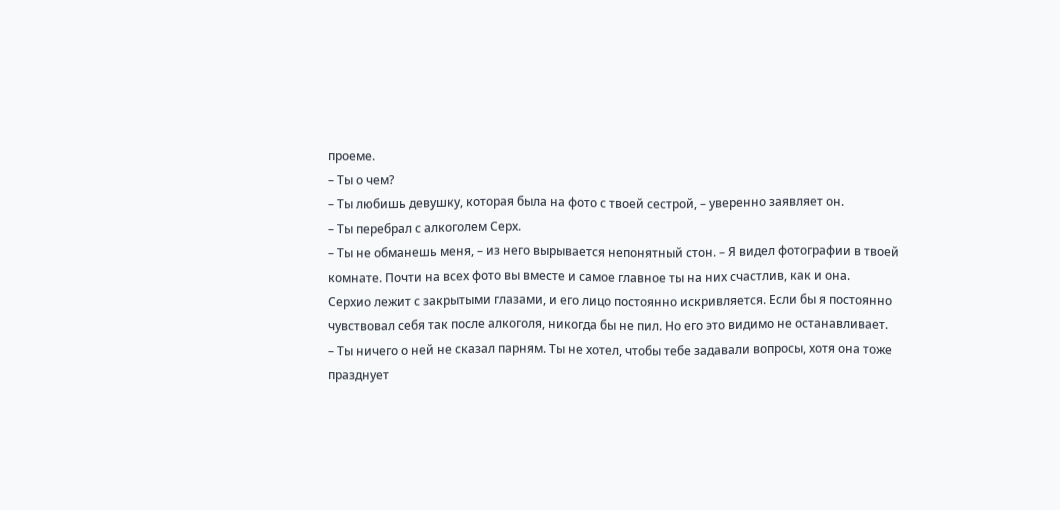проеме.
– Ты о чем?
– Ты любишь девушку, которая была на фото с твоей сестрой, – уверенно заявляет он.
– Ты перебрал с алкоголем Серх.
– Ты не обманешь меня, – из него вырывается непонятный стон. – Я видел фотографии в твоей комнате. Почти на всех фото вы вместе и самое главное ты на них счастлив, как и она.
Серхио лежит с закрытыми глазами, и его лицо постоянно искривляется. Если бы я постоянно чувствовал себя так после алкоголя, никогда бы не пил. Но его это видимо не останавливает.
– Ты ничего о ней не сказал парням. Ты не хотел, чтобы тебе задавали вопросы, хотя она тоже празднует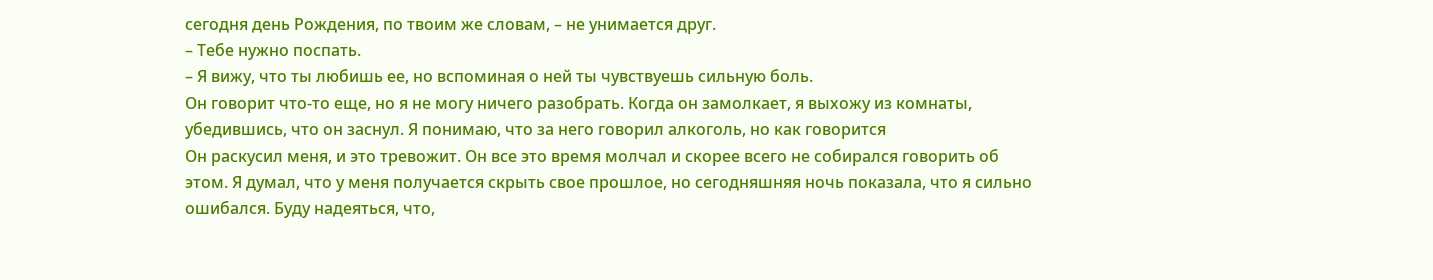сегодня день Рождения, по твоим же словам, – не унимается друг.
– Тебе нужно поспать.
– Я вижу, что ты любишь ее, но вспоминая о ней ты чувствуешь сильную боль.
Он говорит что-то еще, но я не могу ничего разобрать. Когда он замолкает, я выхожу из комнаты, убедившись, что он заснул. Я понимаю, что за него говорил алкоголь, но как говорится
Он раскусил меня, и это тревожит. Он все это время молчал и скорее всего не собирался говорить об этом. Я думал, что у меня получается скрыть свое прошлое, но сегодняшняя ночь показала, что я сильно ошибался. Буду надеяться, что,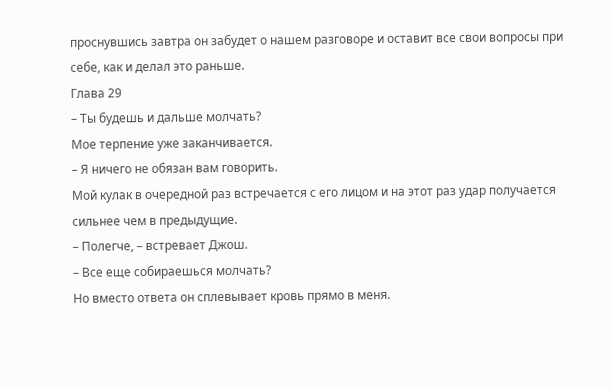проснувшись завтра он забудет о нашем разговоре и оставит все свои вопросы при себе, как и делал это раньше.
Глава 29
– Ты будешь и дальше молчать?
Мое терпение уже заканчивается.
– Я ничего не обязан вам говорить.
Мой кулак в очередной раз встречается с его лицом и на этот раз удар получается сильнее чем в предыдущие.
– Полегче, – встревает Джош.
– Все еще собираешься молчать?
Но вместо ответа он сплевывает кровь прямо в меня.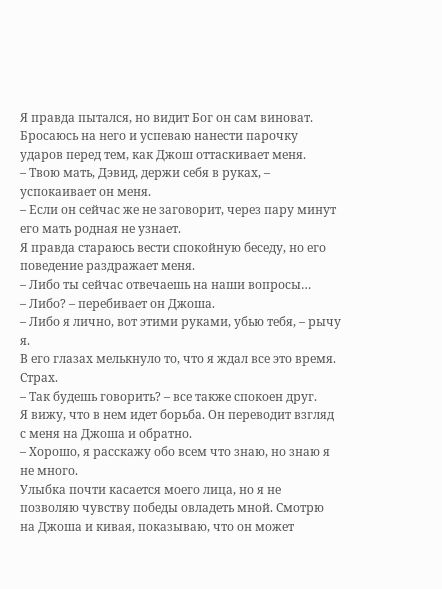Я правда пытался, но видит Бог он сам виноват. Бросаюсь на него и успеваю нанести парочку ударов перед тем, как Джош оттаскивает меня.
– Твою мать, Дэвид, держи себя в руках, – успокаивает он меня.
– Если он сейчас же не заговорит, через пару минут его мать родная не узнает.
Я правда стараюсь вести спокойную беседу, но его поведение раздражает меня.
– Либо ты сейчас отвечаешь на наши вопросы…
– Либо? – перебивает он Джоша.
– Либо я лично, вот этими руками, убью тебя, – рычу я.
В его глазах мелькнуло то, что я ждал все это время. Страх.
– Так будешь говорить? – все также спокоен друг.
Я вижу, что в нем идет борьба. Он переводит взгляд с меня на Джоша и обратно.
– Хорошо, я расскажу обо всем что знаю, но знаю я не много.
Улыбка почти касается моего лица, но я не позволяю чувству победы овладеть мной. Смотрю на Джоша и кивая, показываю, что он может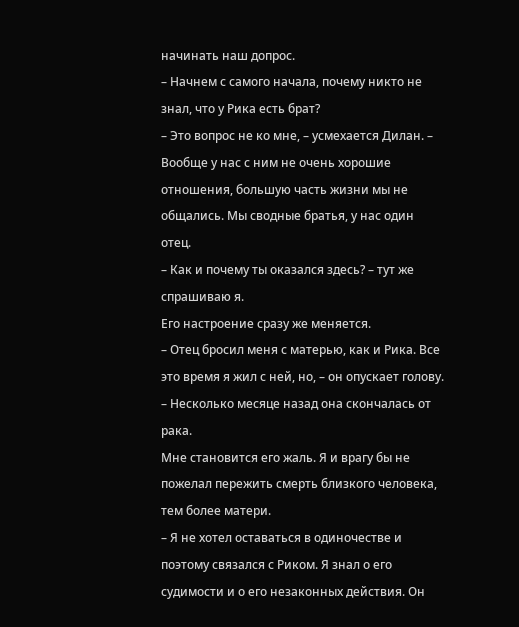начинать наш допрос.
– Начнем с самого начала, почему никто не знал, что у Рика есть брат?
– Это вопрос не ко мне, – усмехается Дилан. – Вообще у нас с ним не очень хорошие отношения, большую часть жизни мы не общались. Мы сводные братья, у нас один отец.
– Как и почему ты оказался здесь? – тут же спрашиваю я.
Его настроение сразу же меняется.
– Отец бросил меня с матерью, как и Рика. Все это время я жил с ней, но, – он опускает голову. – Несколько месяце назад она скончалась от рака.
Мне становится его жаль. Я и врагу бы не пожелал пережить смерть близкого человека, тем более матери.
– Я не хотел оставаться в одиночестве и поэтому связался с Риком. Я знал о его судимости и о его незаконных действия. Он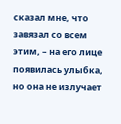сказал мне, что завязал со всем этим, – на его лице появилась улыбка, но она не излучает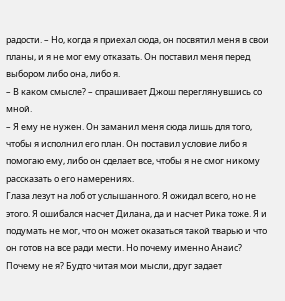радости. – Но, когда я приехал сюда, он посвятил меня в свои планы, и я не мог ему отказать. Он поставил меня перед выбором либо она, либо я.
– В каком смысле? – спрашивает Джош переглянувшись со мной.
– Я ему не нужен. Он заманил меня сюда лишь для того, чтобы я исполнил его план. Он поставил условие либо я помогаю ему, либо он сделает все, чтобы я не смог никому рассказать о его намерениях.
Глаза лезут на лоб от услышанного. Я ожидал всего, но не этого. Я ошибался насчет Дилана, да и насчет Рика тоже. Я и подумать не мог, что он может оказаться такой тварью и что он готов на все ради мести. Но почему именно Анаис? Почему не я? Будто читая мои мысли, друг задает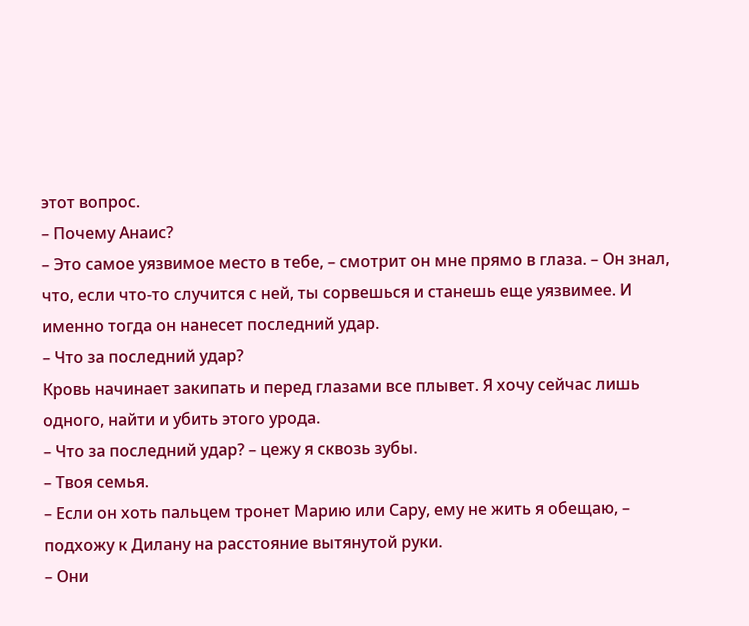этот вопрос.
– Почему Анаис?
– Это самое уязвимое место в тебе, – смотрит он мне прямо в глаза. – Он знал, что, если что-то случится с ней, ты сорвешься и станешь еще уязвимее. И именно тогда он нанесет последний удар.
– Что за последний удар?
Кровь начинает закипать и перед глазами все плывет. Я хочу сейчас лишь одного, найти и убить этого урода.
– Что за последний удар? – цежу я сквозь зубы.
– Твоя семья.
– Если он хоть пальцем тронет Марию или Сару, ему не жить я обещаю, – подхожу к Дилану на расстояние вытянутой руки.
– Они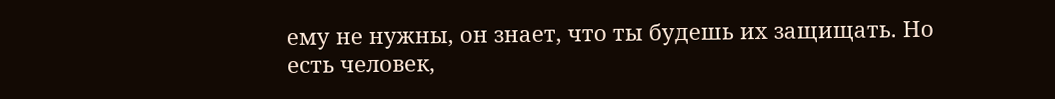ему не нужны, он знает, что ты будешь их защищать. Но есть человек,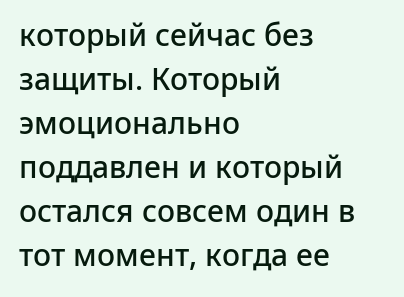который сейчас без защиты. Который эмоционально поддавлен и который остался совсем один в тот момент, когда ее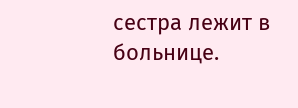сестра лежит в больнице.